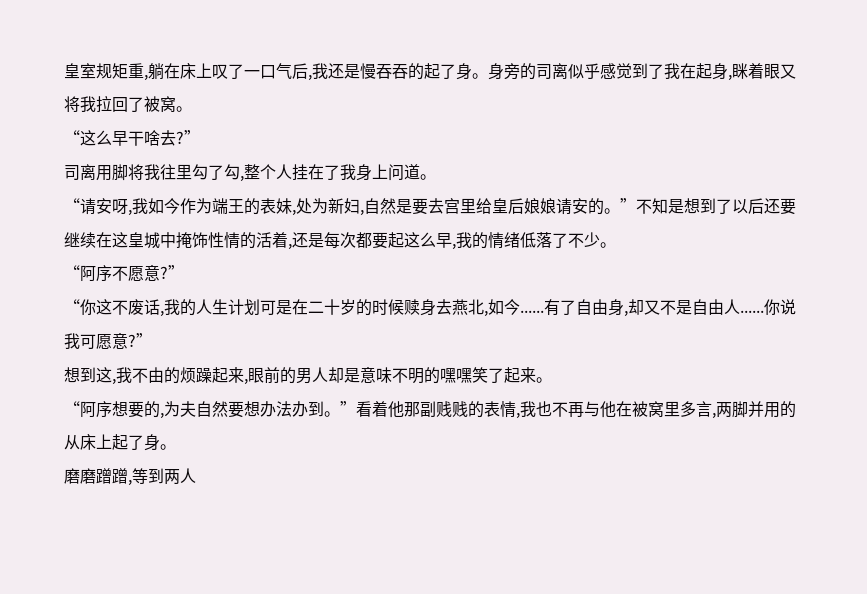皇室规矩重,躺在床上叹了一口气后,我还是慢吞吞的起了身。身旁的司离似乎感觉到了我在起身,眯着眼又将我拉回了被窝。
“这么早干啥去?”
司离用脚将我往里勾了勾,整个人挂在了我身上问道。
“请安呀,我如今作为端王的表妹,处为新妇,自然是要去宫里给皇后娘娘请安的。”不知是想到了以后还要继续在这皇城中掩饰性情的活着,还是每次都要起这么早,我的情绪低落了不少。
“阿序不愿意?”
“你这不废话,我的人生计划可是在二十岁的时候赎身去燕北,如今......有了自由身,却又不是自由人......你说我可愿意?”
想到这,我不由的烦躁起来,眼前的男人却是意味不明的嘿嘿笑了起来。
“阿序想要的,为夫自然要想办法办到。”看着他那副贱贱的表情,我也不再与他在被窝里多言,两脚并用的从床上起了身。
磨磨蹭蹭,等到两人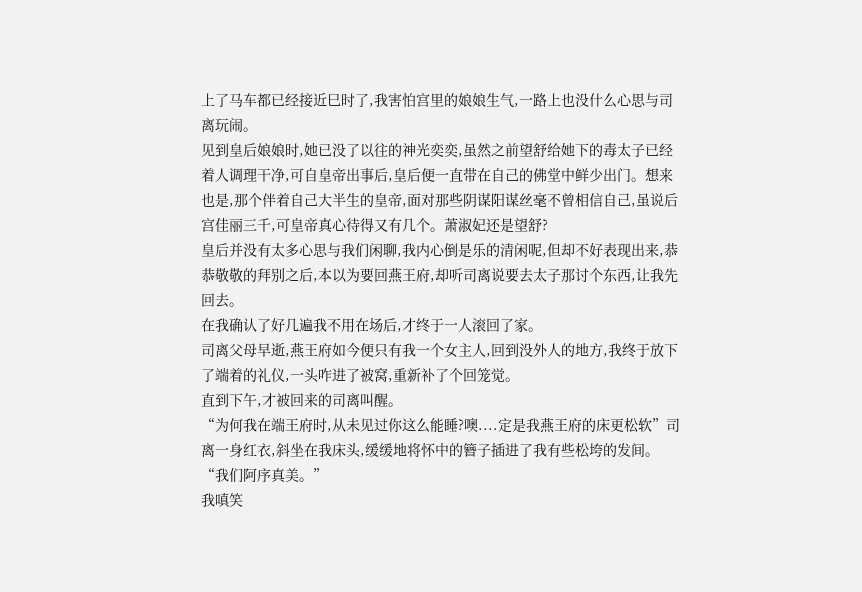上了马车都已经接近巳时了,我害怕宫里的娘娘生气,一路上也没什么心思与司离玩闹。
见到皇后娘娘时,她已没了以往的神光奕奕,虽然之前望舒给她下的毒太子已经着人调理干净,可自皇帝出事后,皇后便一直带在自己的佛堂中鲜少出门。想来也是,那个伴着自己大半生的皇帝,面对那些阴谋阳谋丝毫不曾相信自己,虽说后宫佳丽三千,可皇帝真心待得又有几个。萧淑妃还是望舒?
皇后并没有太多心思与我们闲聊,我内心倒是乐的清闲呢,但却不好表现出来,恭恭敬敬的拜别之后,本以为要回燕王府,却听司离说要去太子那讨个东西,让我先回去。
在我确认了好几遍我不用在场后,才终于一人滚回了家。
司离父母早逝,燕王府如今便只有我一个女主人,回到没外人的地方,我终于放下了端着的礼仪,一头咋进了被窝,重新补了个回笼觉。
直到下午,才被回来的司离叫醒。
“为何我在端王府时,从未见过你这么能睡?噢....定是我燕王府的床更松软”司离一身红衣,斜坐在我床头,缓缓地将怀中的簪子插进了我有些松垮的发间。
“我们阿序真美。”
我嗔笑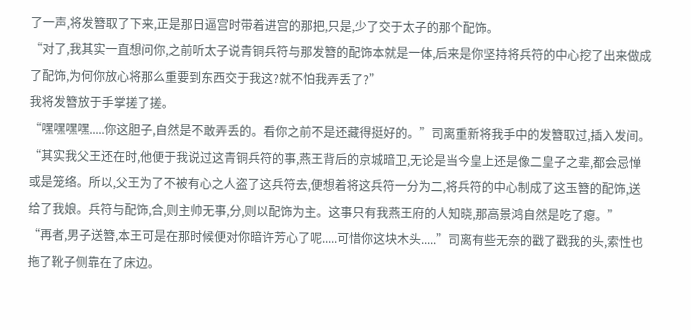了一声,将发簪取了下来,正是那日逼宫时带着进宫的那把,只是,少了交于太子的那个配饰。
“对了,我其实一直想问你,之前听太子说青铜兵符与那发簪的配饰本就是一体,后来是你坚持将兵符的中心挖了出来做成了配饰,为何你放心将那么重要到东西交于我这?就不怕我弄丢了?”
我将发簪放于手掌搓了搓。
“嘿嘿嘿嘿.....你这胆子,自然是不敢弄丢的。看你之前不是还藏得挺好的。”司离重新将我手中的发簪取过,插入发间。
“其实我父王还在时,他便于我说过这青铜兵符的事,燕王背后的京城暗卫,无论是当今皇上还是像二皇子之辈,都会忌惮或是笼络。所以,父王为了不被有心之人盗了这兵符去,便想着将这兵符一分为二,将兵符的中心制成了这玉簪的配饰,送给了我娘。兵符与配饰,合,则主帅无事,分,则以配饰为主。这事只有我燕王府的人知晓,那高景鸿自然是吃了瘪。”
“再者,男子送簪,本王可是在那时候便对你暗许芳心了呢.....可惜你这块木头.....”司离有些无奈的戳了戳我的头,索性也拖了靴子侧靠在了床边。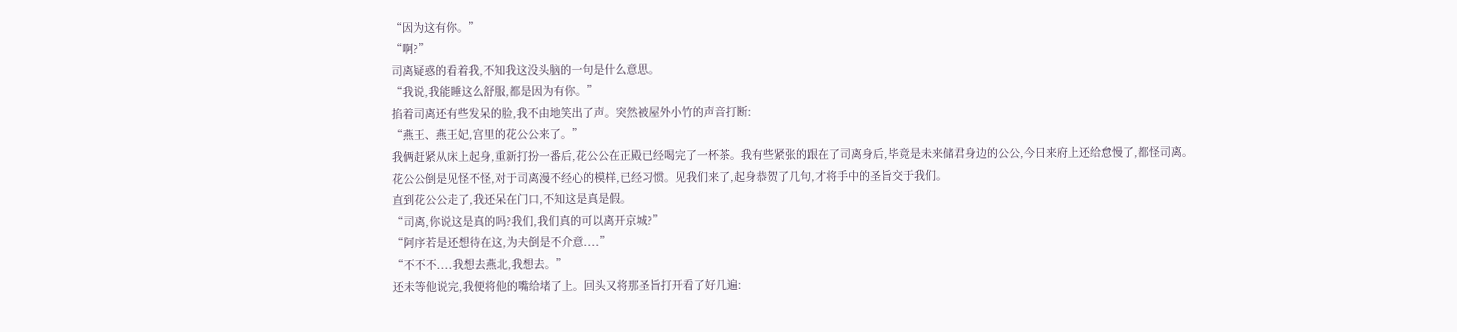“因为这有你。”
“啊?”
司离疑惑的看着我,不知我这没头脑的一句是什么意思。
“我说,我能睡这么舒服,都是因为有你。”
掐着司离还有些发呆的脸,我不由地笑出了声。突然被屋外小竹的声音打断:
“燕王、燕王妃,宫里的花公公来了。”
我俩赶紧从床上起身,重新打扮一番后,花公公在正殿已经喝完了一杯茶。我有些紧张的跟在了司离身后,毕竟是未来储君身边的公公,今日来府上还给怠慢了,都怪司离。
花公公倒是见怪不怪,对于司离漫不经心的模样,已经习惯。见我们来了,起身恭贺了几句,才将手中的圣旨交于我们。
直到花公公走了,我还呆在门口,不知这是真是假。
“司离,你说这是真的吗?我们,我们真的可以离开京城?”
“阿序若是还想待在这,为夫倒是不介意....”
“不不不....我想去燕北,我想去。”
还未等他说完,我便将他的嘴给堵了上。回头又将那圣旨打开看了好几遍: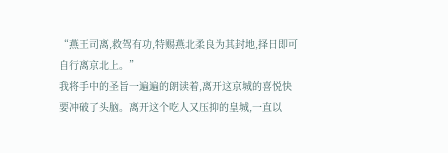“燕王司离,救驾有功,特赐燕北柔良为其封地,择日即可自行离京北上。”
我将手中的圣旨一遍遍的朗读着,离开这京城的喜悦快要冲破了头脑。离开这个吃人又压抑的皇城,一直以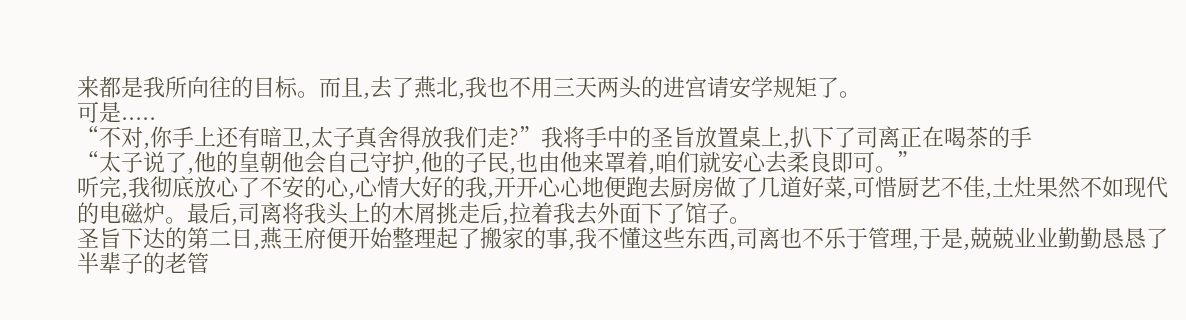来都是我所向往的目标。而且,去了燕北,我也不用三天两头的进宫请安学规矩了。
可是.....
“不对,你手上还有暗卫,太子真舍得放我们走?”我将手中的圣旨放置桌上,扒下了司离正在喝茶的手
“太子说了,他的皇朝他会自己守护,他的子民,也由他来罩着,咱们就安心去柔良即可。”
听完,我彻底放心了不安的心,心情大好的我,开开心心地便跑去厨房做了几道好菜,可惜厨艺不佳,土灶果然不如现代的电磁炉。最后,司离将我头上的木屑挑走后,拉着我去外面下了馆子。
圣旨下达的第二日,燕王府便开始整理起了搬家的事,我不懂这些东西,司离也不乐于管理,于是,兢兢业业勤勤恳恳了半辈子的老管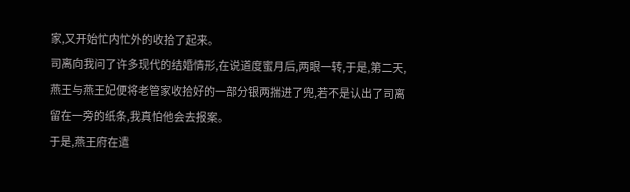家,又开始忙内忙外的收拾了起来。
司离向我问了许多现代的结婚情形,在说道度蜜月后,两眼一转,于是,第二天,燕王与燕王妃便将老管家收拾好的一部分银两揣进了兜,若不是认出了司离留在一旁的纸条,我真怕他会去报案。
于是,燕王府在遣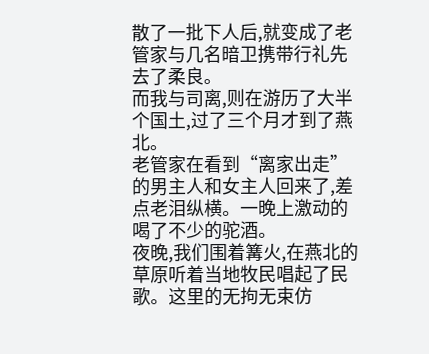散了一批下人后,就变成了老管家与几名暗卫携带行礼先去了柔良。
而我与司离,则在游历了大半个国土,过了三个月才到了燕北。
老管家在看到“离家出走”的男主人和女主人回来了,差点老泪纵横。一晚上激动的喝了不少的驼酒。
夜晚,我们围着篝火,在燕北的草原听着当地牧民唱起了民歌。这里的无拘无束仿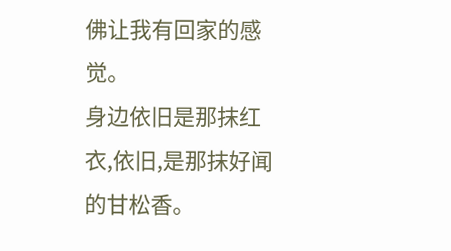佛让我有回家的感觉。
身边依旧是那抹红衣,依旧,是那抹好闻的甘松香。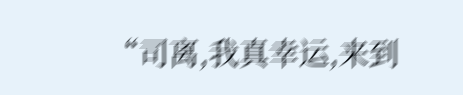“司离,我真幸运,来到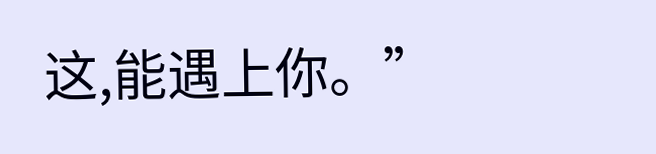这,能遇上你。”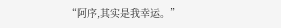“阿序,其实是我幸运。”